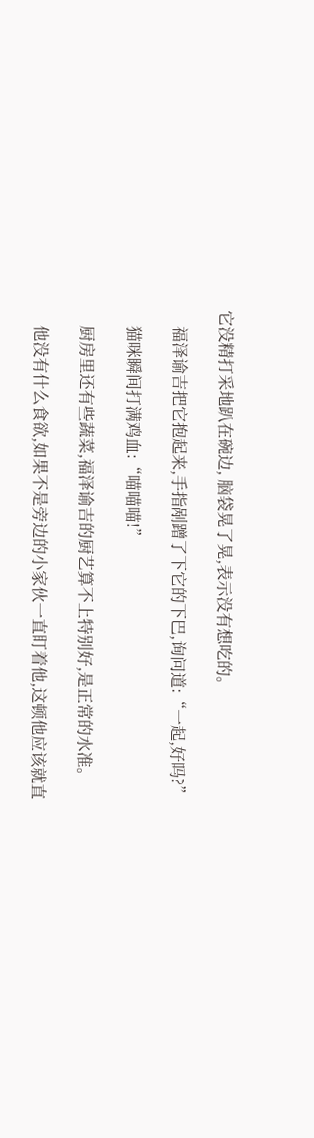它没精打采地趴在碗边, 脑袋晃了晃,表示没有想吃的。

    福泽谕吉把它抱起来,手指剐蹭了下它的下巴,询问道:“一起,好吗?”

    猫咪瞬间打满鸡血:“喵喵喵!”

    厨房里还有些蔬菜,福泽谕吉的厨艺算不上特别好,是正常的水准。

    他没有什么食欲,如果不是旁边的小家伙一直盯着他,这顿他应该就直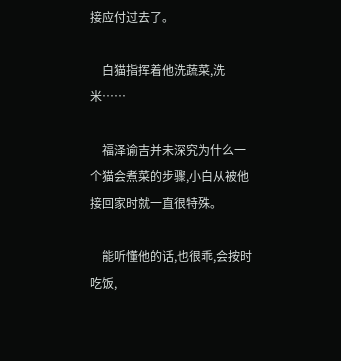接应付过去了。

    白猫指挥着他洗蔬菜,洗米……

    福泽谕吉并未深究为什么一个猫会煮菜的步骤,小白从被他接回家时就一直很特殊。

    能听懂他的话,也很乖,会按时吃饭,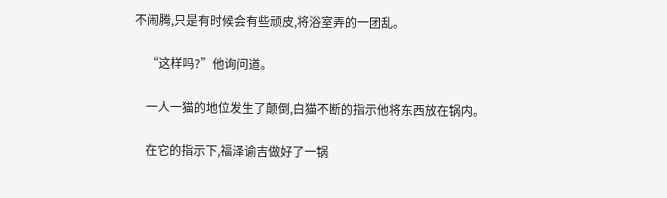不闹腾,只是有时候会有些顽皮,将浴室弄的一团乱。

    “这样吗?”他询问道。

    一人一猫的地位发生了颠倒,白猫不断的指示他将东西放在锅内。

    在它的指示下,福泽谕吉做好了一锅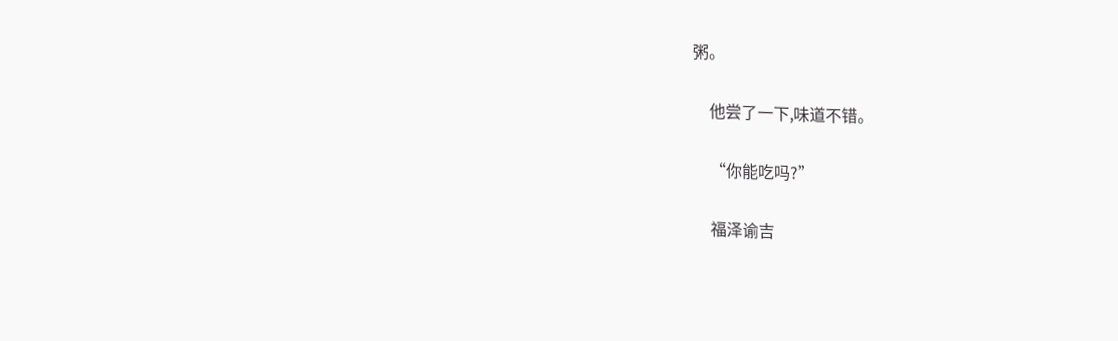粥。

    他尝了一下,味道不错。

    “你能吃吗?”

    福泽谕吉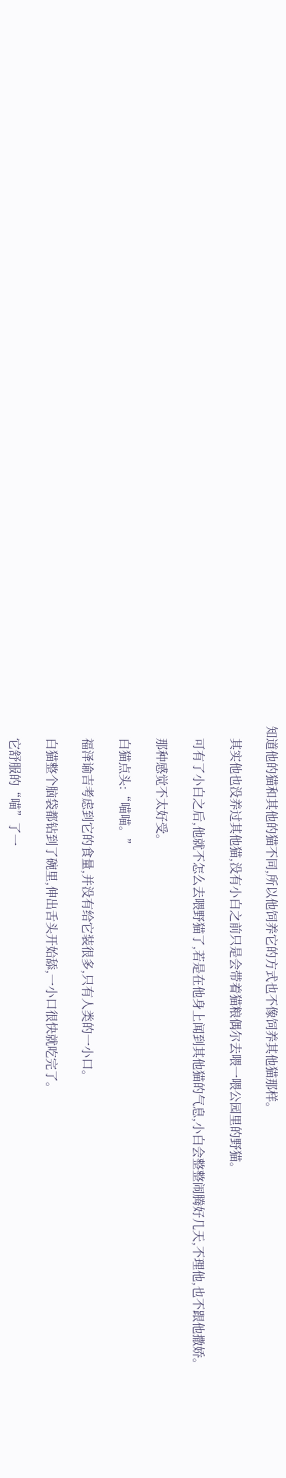知道他的猫和其他的猫不同,所以他饲养它的方式也不像饲养其他猫那样。

    其实他也没养过其他猫,没有小白之前只是会带着猫粮偶尔去喂一喂公园里的野猫。

    可有了小白之后,他就不怎么去喂野猫了,若是在他身上闻到其他猫的气息,小白会整整闹腾好几天,不理他,也不跟他撒娇。

    那种感觉不太好受。

    白猫点头:“喵喵。”

    福泽谕吉考虑到它的食量,并没有给它装很多,只有人类的一小口。

    白猫整个脑袋都钻到了碗里,伸出舌头开始舔,一小口很快就吃完了。

    它舒服的“喵”了一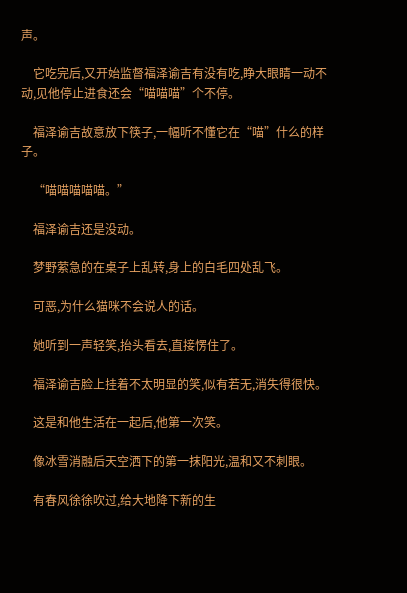声。

    它吃完后,又开始监督福泽谕吉有没有吃,睁大眼睛一动不动,见他停止进食还会“喵喵喵”个不停。

    福泽谕吉故意放下筷子,一幅听不懂它在“喵”什么的样子。

    “喵喵喵喵喵。”

    福泽谕吉还是没动。

    梦野萦急的在桌子上乱转,身上的白毛四处乱飞。

    可恶,为什么猫咪不会说人的话。

    她听到一声轻笑,抬头看去,直接愣住了。

    福泽谕吉脸上挂着不太明显的笑,似有若无,消失得很快。

    这是和他生活在一起后,他第一次笑。

    像冰雪消融后天空洒下的第一抹阳光,温和又不刺眼。

    有春风徐徐吹过,给大地降下新的生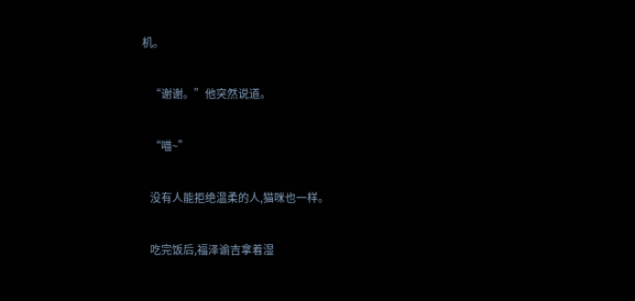机。

    “谢谢。”他突然说道。

    “喵~”

    没有人能拒绝温柔的人,猫咪也一样。

    吃完饭后,福泽谕吉拿着湿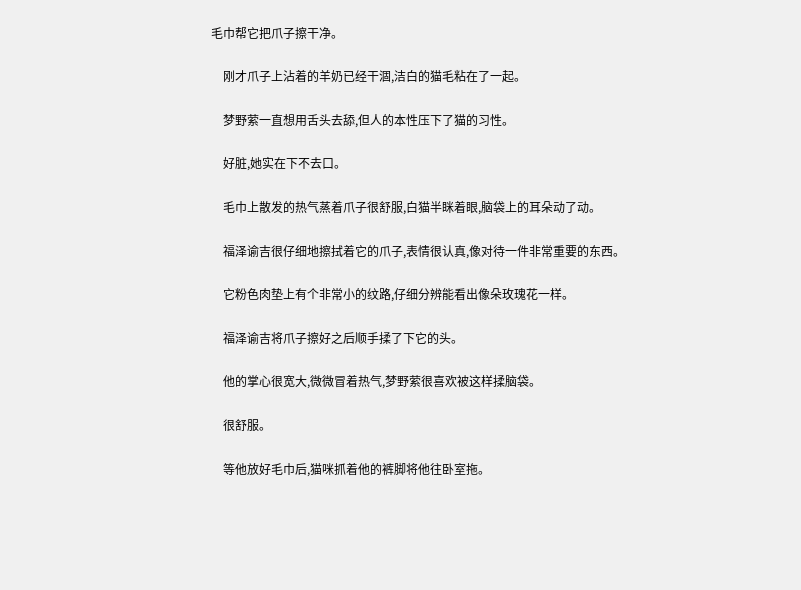毛巾帮它把爪子擦干净。

    刚才爪子上沾着的羊奶已经干涸,洁白的猫毛粘在了一起。

    梦野萦一直想用舌头去舔,但人的本性压下了猫的习性。

    好脏,她实在下不去口。

    毛巾上散发的热气蒸着爪子很舒服,白猫半眯着眼,脑袋上的耳朵动了动。

    福泽谕吉很仔细地擦拭着它的爪子,表情很认真,像对待一件非常重要的东西。

    它粉色肉垫上有个非常小的纹路,仔细分辨能看出像朵玫瑰花一样。

    福泽谕吉将爪子擦好之后顺手揉了下它的头。

    他的掌心很宽大,微微冒着热气,梦野萦很喜欢被这样揉脑袋。

    很舒服。

    等他放好毛巾后,猫咪抓着他的裤脚将他往卧室拖。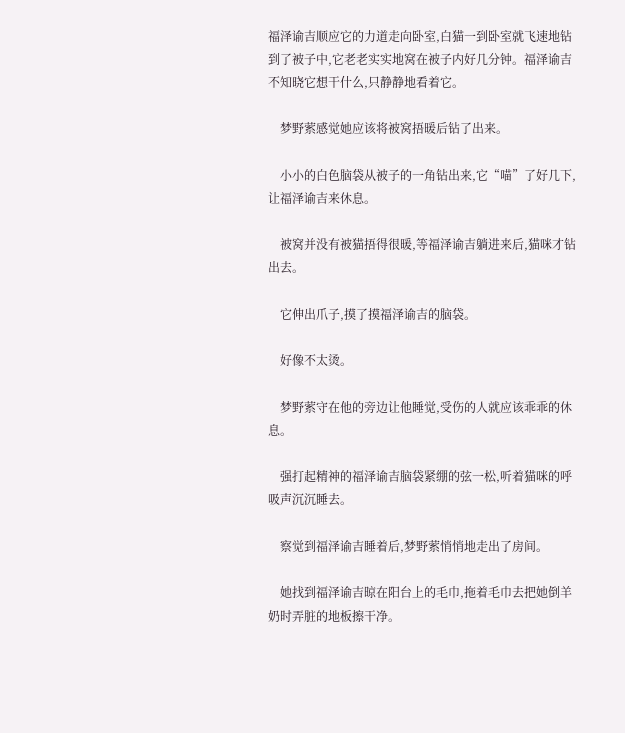福泽谕吉顺应它的力道走向卧室,白猫一到卧室就飞速地钻到了被子中,它老老实实地窝在被子内好几分钟。福泽谕吉不知晓它想干什么,只静静地看着它。

    梦野萦感觉她应该将被窝捂暖后钻了出来。

    小小的白色脑袋从被子的一角钻出来,它“喵”了好几下,让福泽谕吉来休息。

    被窝并没有被猫捂得很暖,等福泽谕吉躺进来后,猫咪才钻出去。

    它伸出爪子,摸了摸福泽谕吉的脑袋。

    好像不太烫。

    梦野萦守在他的旁边让他睡觉,受伤的人就应该乖乖的休息。

    强打起精神的福泽谕吉脑袋紧绷的弦一松,听着猫咪的呼吸声沉沉睡去。

    察觉到福泽谕吉睡着后,梦野萦悄悄地走出了房间。

    她找到福泽谕吉晾在阳台上的毛巾,拖着毛巾去把她倒羊奶时弄脏的地板擦干净。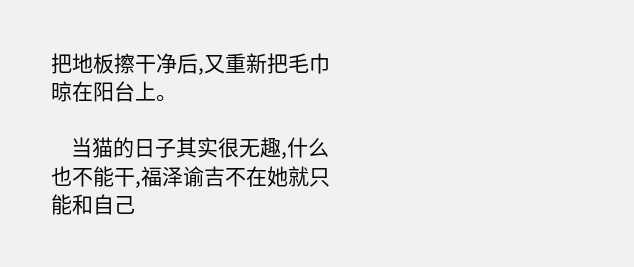把地板擦干净后,又重新把毛巾晾在阳台上。

    当猫的日子其实很无趣,什么也不能干,福泽谕吉不在她就只能和自己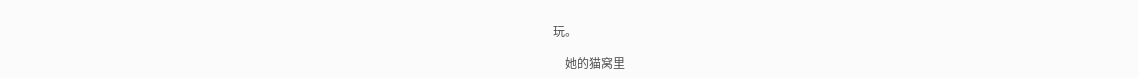玩。

    她的猫窝里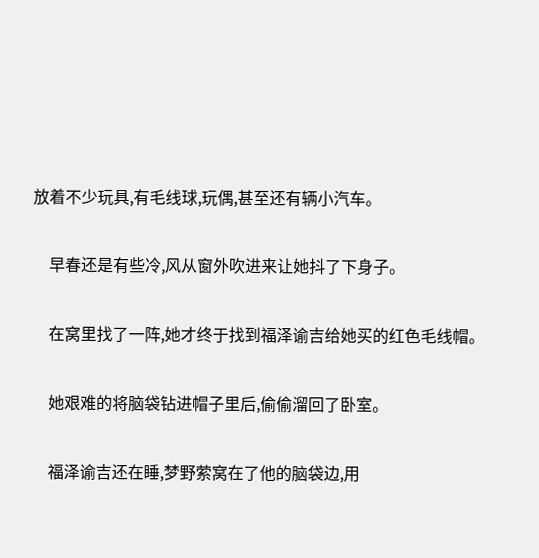放着不少玩具,有毛线球,玩偶,甚至还有辆小汽车。

    早春还是有些冷,风从窗外吹进来让她抖了下身子。

    在窝里找了一阵,她才终于找到福泽谕吉给她买的红色毛线帽。

    她艰难的将脑袋钻进帽子里后,偷偷溜回了卧室。

    福泽谕吉还在睡,梦野萦窝在了他的脑袋边,用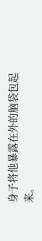身子将他暴露在外的脑袋包起来。